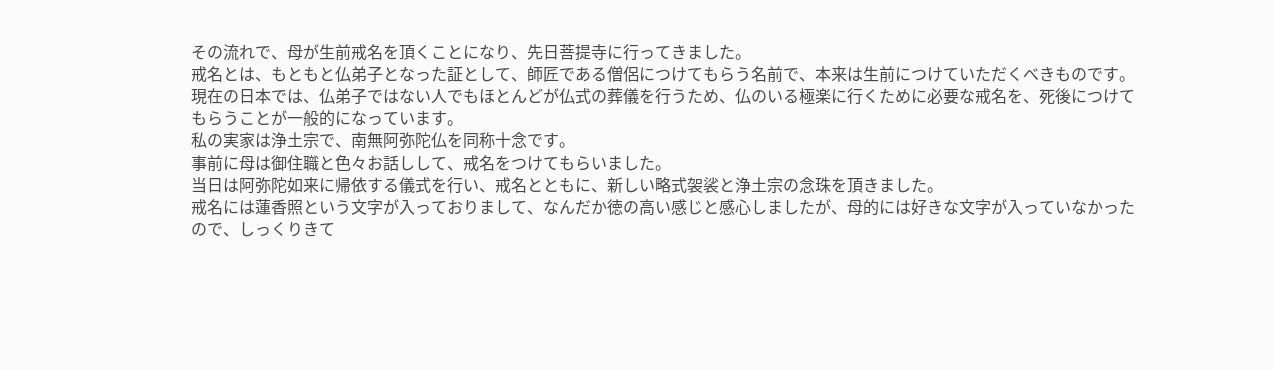その流れで、母が生前戒名を頂くことになり、先日菩提寺に行ってきました。
戒名とは、もともと仏弟子となった証として、師匠である僧侶につけてもらう名前で、本来は生前につけていただくべきものです。
現在の日本では、仏弟子ではない人でもほとんどが仏式の葬儀を行うため、仏のいる極楽に行くために必要な戒名を、死後につけてもらうことが一般的になっています。
私の実家は浄土宗で、南無阿弥陀仏を同称十念です。
事前に母は御住職と色々お話しして、戒名をつけてもらいました。
当日は阿弥陀如来に帰依する儀式を行い、戒名とともに、新しい略式袈裟と浄土宗の念珠を頂きました。
戒名には蓮香照という文字が入っておりまして、なんだか徳の高い感じと感心しましたが、母的には好きな文字が入っていなかったので、しっくりきて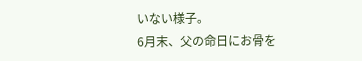いない様子。
6月末、父の命日にお骨を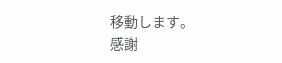移動します。
感謝